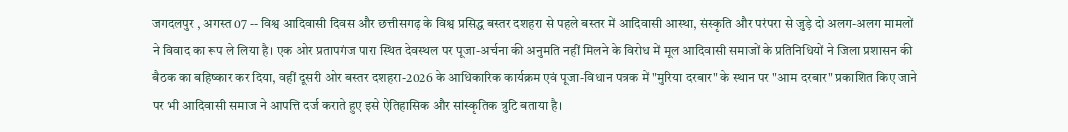जगदलपुर , अगस्त 07 -- विश्व आदिवासी दिवस और छत्तीसगढ़ के विश्व प्रसिद्ध बस्तर दशहरा से पहले बस्तर में आदिवासी आस्था, संस्कृति और परंपरा से जुड़े दो अलग-अलग मामलों ने विवाद का रूप ले लिया है। एक ओर प्रतापगंज पारा स्थित देवस्थल पर पूजा-अर्चना की अनुमति नहीं मिलने के विरोध में मूल आदिवासी समाजों के प्रतिनिधियों ने जिला प्रशासन की बैठक का बहिष्कार कर दिया, वहीं दूसरी ओर बस्तर दशहरा-2026 के आधिकारिक कार्यक्रम एवं पूजा-विधान पत्रक में "मुरिया दरबार" के स्थान पर "आम दरबार" प्रकाशित किए जाने पर भी आदिवासी समाज ने आपत्ति दर्ज कराते हुए इसे ऐतिहासिक और सांस्कृतिक त्रुटि बताया है।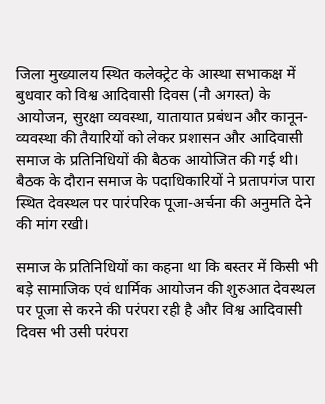जिला मुख्यालय स्थित कलेक्ट्रेट के आस्था सभाकक्ष में बुधवार को विश्व आदिवासी दिवस (नौ अगस्त) के आयोजन, सुरक्षा व्यवस्था, यातायात प्रबंधन और कानून-व्यवस्था की तैयारियों को लेकर प्रशासन और आदिवासी समाज के प्रतिनिधियों की बैठक आयोजित की गई थी। बैठक के दौरान समाज के पदाधिकारियों ने प्रतापगंज पारा स्थित देवस्थल पर पारंपरिक पूजा-अर्चना की अनुमति देने की मांग रखी।

समाज के प्रतिनिधियों का कहना था कि बस्तर में किसी भी बड़े सामाजिक एवं धार्मिक आयोजन की शुरुआत देवस्थल पर पूजा से करने की परंपरा रही है और विश्व आदिवासी दिवस भी उसी परंपरा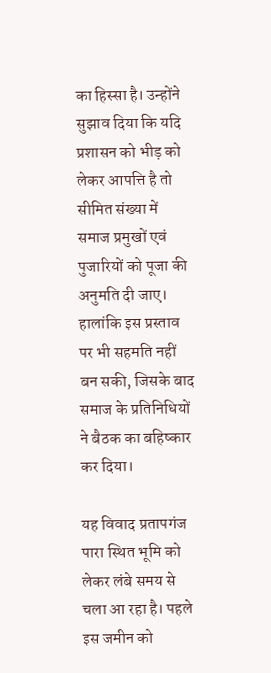का हिस्सा है। उन्होंने सुझाव दिया कि यदि प्रशासन को भीड़ को लेकर आपत्ति है तो सीमित संख्या में समाज प्रमुखों एवं पुजारियों को पूजा की अनुमति दी जाए। हालांकि इस प्रस्ताव पर भी सहमति नहीं बन सकी, जिसके बाद समाज के प्रतिनिधियों ने बैठक का बहिष्कार कर दिया।

यह विवाद प्रतापगंज पारा स्थित भूमि को लेकर लंबे समय से चला आ रहा है। पहले इस जमीन को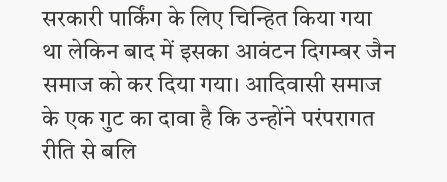सरकारी पार्किंग के लिए चिन्हित किया गया था लेकिन बाद में इसका आवंटन दिगम्बर जैन समाज को कर दिया गया। आदिवासी समाज के एक गुट का दावा है कि उन्होंने परंपरागत रीति से बलि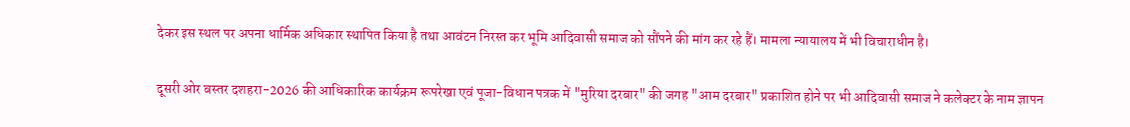देकर इस स्थल पर अपना धार्मिक अधिकार स्थापित किया है तथा आवंटन निरस्त कर भूमि आदिवासी समाज को सौंपने की मांग कर रहे हैं। मामला न्यायालय में भी विचाराधीन है।

दूसरी ओर बस्तर दशहरा-2026 की आधिकारिक कार्यक्रम रूपरेखा एवं पूजा-विधान पत्रक में "मुरिया दरबार" की जगह "आम दरबार" प्रकाशित होने पर भी आदिवासी समाज ने कलेक्टर के नाम ज्ञापन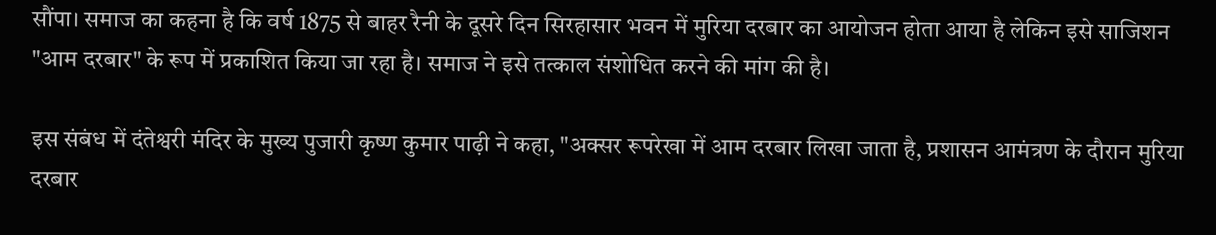सौंपा। समाज का कहना है कि वर्ष 1875 से बाहर रैनी के दूसरे दिन सिरहासार भवन में मुरिया दरबार का आयोजन होता आया है लेकिन इसे साजिशन "आम दरबार" के रूप में प्रकाशित किया जा रहा है। समाज ने इसे तत्काल संशोधित करने की मांग की है।

इस संबंध में दंतेश्वरी मंदिर के मुख्य पुजारी कृष्ण कुमार पाढ़ी ने कहा, "अक्सर रूपरेखा में आम दरबार लिखा जाता है, प्रशासन आमंत्रण के दौरान मुरिया दरबार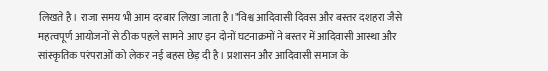लिखते है। राजा समय भी आम दरबार लिखा जाता है।"विश्व आदिवासी दिवस और बस्तर दशहरा जैसे महत्वपूर्ण आयोजनों से ठीक पहले सामने आए इन दोनों घटनाक्रमों ने बस्तर में आदिवासी आस्था और सांस्कृतिक परंपराओं को लेकर नई बहस छेड़ दी है। प्रशासन और आदिवासी समाज के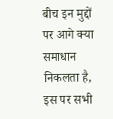बीच इन मुद्दों पर आगे क्या समाधान निकलता है, इस पर सभी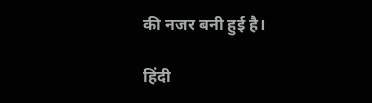की नजर बनी हुई है।

हिंदी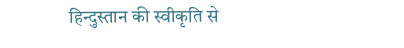हिन्दुस्तान की स्वीकृति से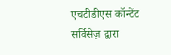एचटीडीएस कॉन्टेंट सर्विसेज़ द्वारा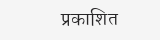प्रकाशित